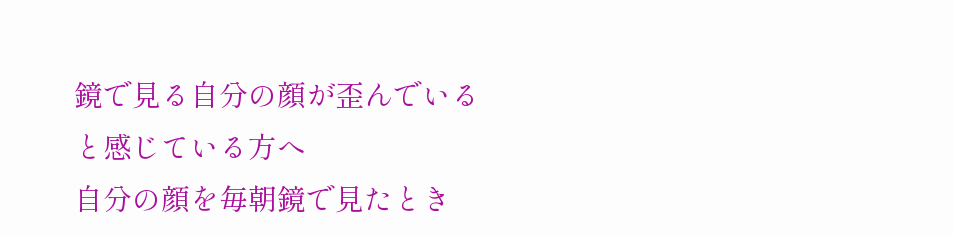鏡で見る自分の顔が歪んでいると感じている方へ
自分の顔を毎朝鏡で見たとき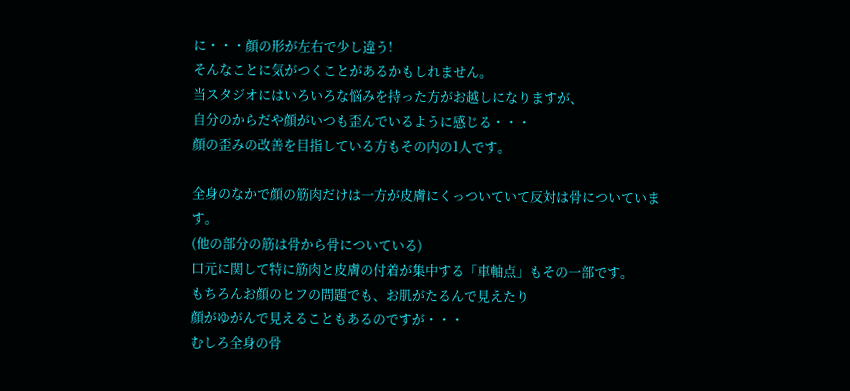に・・・顔の形が左右で少し違う!
そんなことに気がつくことがあるかもしれません。
当スタジオにはいろいろな悩みを持った方がお越しになりますが、
自分のからだや顔がいつも歪んでいるように感じる・・・
顔の歪みの改善を目指している方もその内の1人です。

全身のなかで顔の筋肉だけは一方が皮膚にくっついていて反対は骨についています。
(他の部分の筋は骨から骨についている)
口元に関して特に筋肉と皮膚の付着が集中する「車軸点」もその一部です。
もちろんお顔のヒフの問題でも、お肌がたるんで見えたり
顔がゆがんで見えることもあるのですが・・・
むしろ全身の骨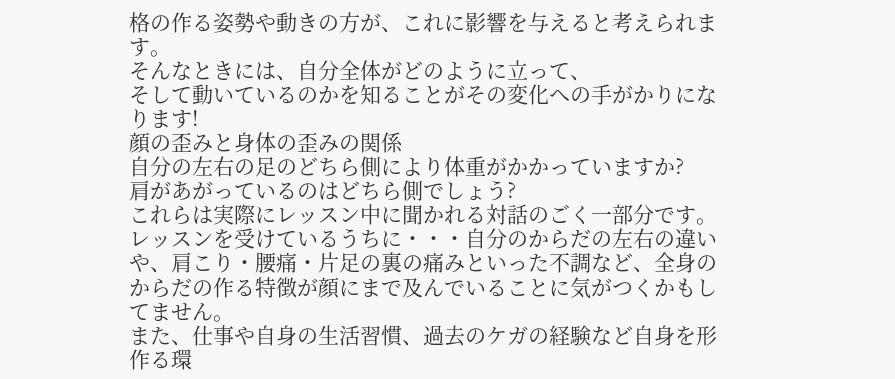格の作る姿勢や動きの方が、これに影響を与えると考えられます。
そんなときには、自分全体がどのように立って、
そして動いているのかを知ることがその変化への手がかりになります!
顔の歪みと身体の歪みの関係
自分の左右の足のどちら側により体重がかかっていますか?
肩があがっているのはどちら側でしょう?
これらは実際にレッスン中に聞かれる対話のごく一部分です。
レッスンを受けているうちに・・・自分のからだの左右の違いや、肩こり・腰痛・片足の裏の痛みといった不調など、全身のからだの作る特徴が顔にまで及んでいることに気がつくかもしてません。
また、仕事や自身の生活習慣、過去のケガの経験など自身を形作る環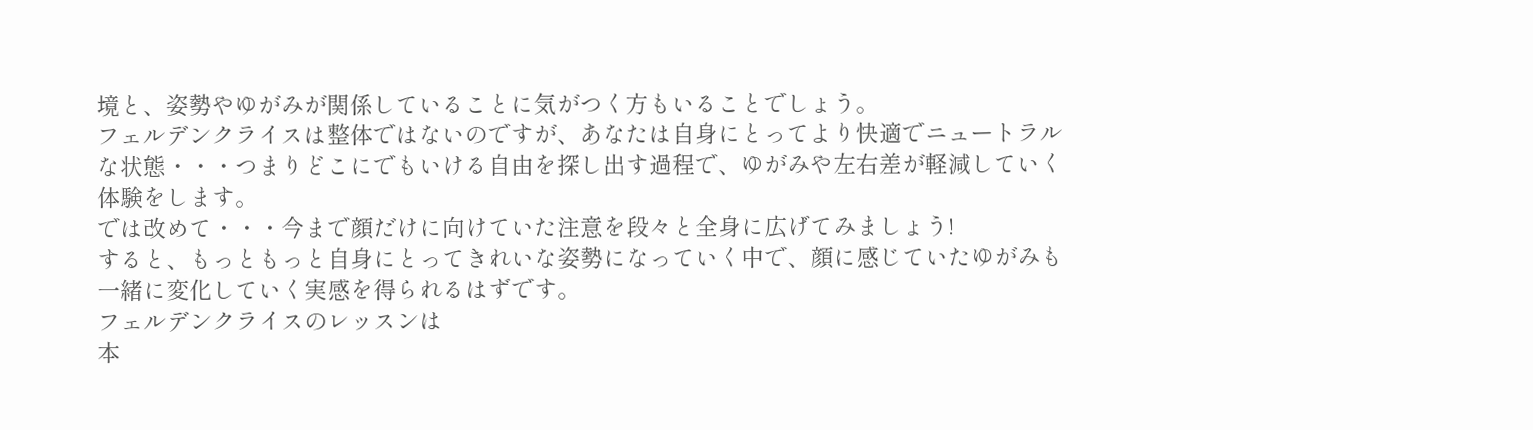境と、姿勢やゆがみが関係していることに気がつく方もいることでしょう。
フェルデンクライスは整体ではないのですが、あなたは自身にとってより快適でニュートラルな状態・・・つまりどこにでもいける自由を探し出す過程で、ゆがみや左右差が軽減していく体験をします。
では改めて・・・今まで顔だけに向けていた注意を段々と全身に広げてみましょう!
すると、もっともっと自身にとってきれいな姿勢になっていく中で、顔に感じていたゆがみも一緒に変化していく実感を得られるはずです。
フェルデンクライスのレッスンは
本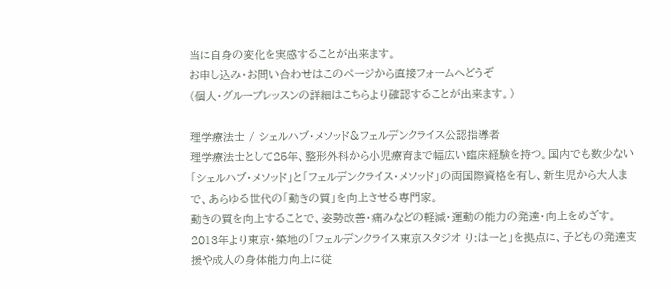当に自身の変化を実感することが出来ます。
お申し込み・お問い合わせはこのページから直接フォームへどうぞ
(個人・グループレッスンの詳細はこちらより確認することが出来ます。)

理学療法士 / シェルハブ・メソッド&フェルデンクライス公認指導者
理学療法士として25年、整形外科から小児療育まで幅広い臨床経験を持つ。国内でも数少ない「シェルハブ・メソッド」と「フェルデンクライス・メソッド」の両国際資格を有し、新生児から大人まで、あらゆる世代の「動きの質」を向上させる専門家。
動きの質を向上することで、姿勢改善・痛みなどの軽減・運動の能力の発達・向上をめざす。
2013年より東京・築地の「フェルデンクライス東京スタジオ り:はーと」を拠点に、子どもの発達支援や成人の身体能力向上に従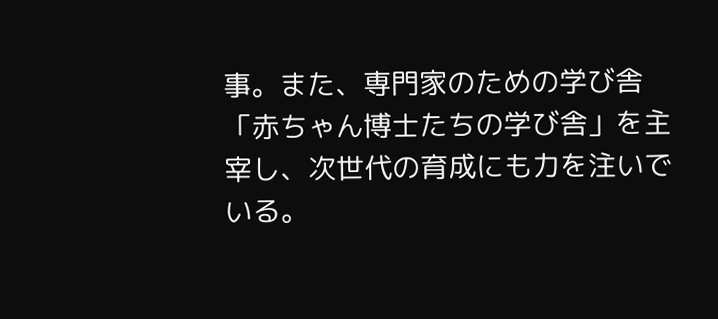事。また、専門家のための学び舎「赤ちゃん博士たちの学び舎」を主宰し、次世代の育成にも力を注いでいる。